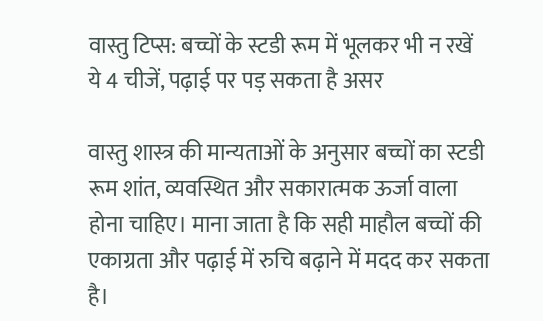वास्तु टिप्स: बच्चों के स्टडी रूम में भूलकर भी न रखें ये 4 चीजें, पढ़ाई पर पड़ सकता है असर

वास्तु शास्त्र की मान्यताओं के अनुसार बच्चों का स्टडी रूम शांत, व्यवस्थित और सकारात्मक ऊर्जा वाला होना चाहिए। माना जाता है कि सही माहौल बच्चों की एकाग्रता और पढ़ाई में रुचि बढ़ाने में मदद कर सकता है।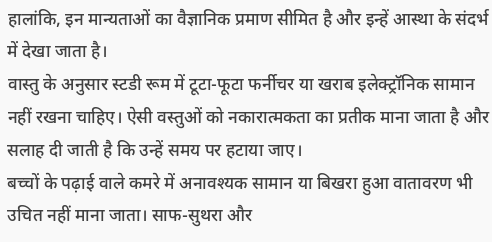हालांकि, इन मान्यताओं का वैज्ञानिक प्रमाण सीमित है और इन्हें आस्था के संदर्भ में देखा जाता है।
वास्तु के अनुसार स्टडी रूम में टूटा-फूटा फर्नीचर या खराब इलेक्ट्रॉनिक सामान नहीं रखना चाहिए। ऐसी वस्तुओं को नकारात्मकता का प्रतीक माना जाता है और सलाह दी जाती है कि उन्हें समय पर हटाया जाए।
बच्चों के पढ़ाई वाले कमरे में अनावश्यक सामान या बिखरा हुआ वातावरण भी उचित नहीं माना जाता। साफ-सुथरा और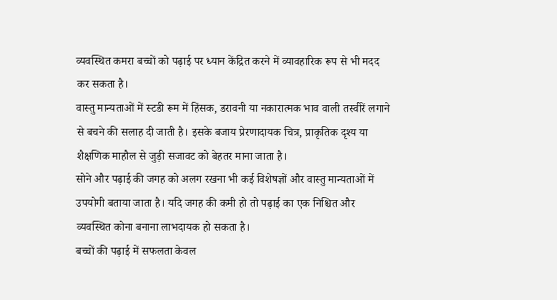व्यवस्थित कमरा बच्चों को पढ़ाई पर ध्यान केंद्रित करने में व्यावहारिक रूप से भी मदद कर सकता है।
वास्तु मान्यताओं में स्टडी रूम में हिंसक, डरावनी या नकारात्मक भाव वाली तस्वीरें लगाने से बचने की सलाह दी जाती है। इसके बजाय प्रेरणादायक चित्र, प्राकृतिक दृश्य या शैक्षणिक माहौल से जुड़ी सजावट को बेहतर माना जाता है।
सोने और पढ़ाई की जगह को अलग रखना भी कई विशेषज्ञों और वास्तु मान्यताओं में उपयोगी बताया जाता है। यदि जगह की कमी हो तो पढ़ाई का एक निश्चित और व्यवस्थित कोना बनाना लाभदायक हो सकता है।
बच्चों की पढ़ाई में सफलता केवल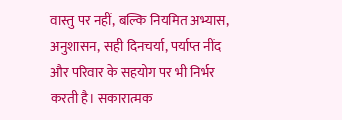वास्तु पर नहीं, बल्कि नियमित अभ्यास, अनुशासन, सही दिनचर्या, पर्याप्त नींद और परिवार के सहयोग पर भी निर्भर करती है। सकारात्मक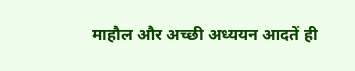माहौल और अच्छी अध्ययन आदतें ही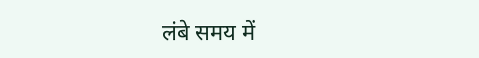लंबे समय में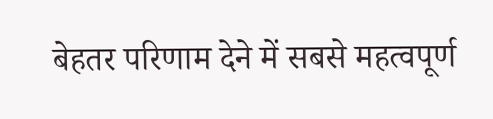बेहतर परिणाम देने में सबसे महत्वपूर्ण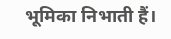भूमिका निभाती हैं।